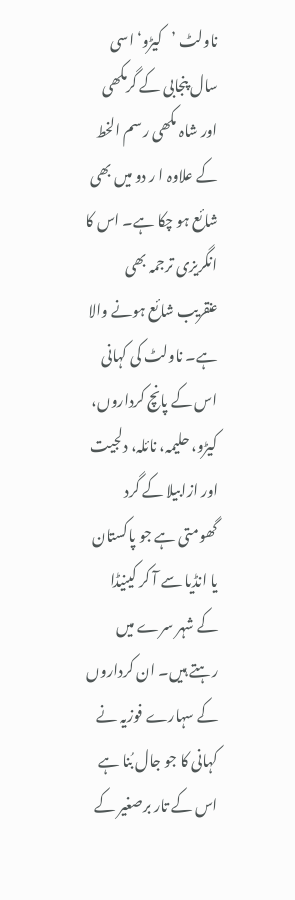ناولٹ ’کیڑو‘ اسی سال پنجابی کے گرمکھی اور شاہ مکھی رسم الخط کے علاوہ ا ر دو میں بھی شائع ہو چکا ہے۔ اس کا انگریزی ترجمہ بھی عنقریب شائع ہونے والا ہے۔ ناولٹ کی کہانی اس کے پانچ کرداروں، کیڑو، حلیمہ، نائلہ، دلجیت اور ازابیلا کے گرد گھومتی ہے جو پاکستان یا انڈیا سے آ کر کینیڈا کے شہر سرے میں رہتے ہیں۔ ان کرداروں کے سہارے فوزیہ نے کہانی کا جو جال بُنا ہے اس کے تار برصغیر کے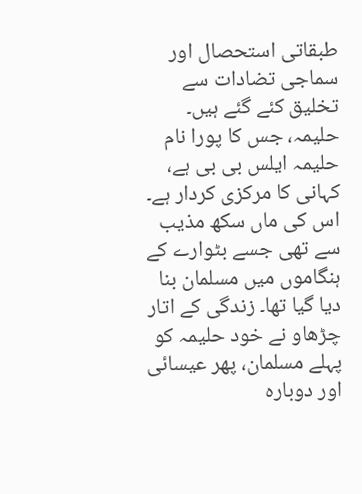طبقاتی استحصال اور سماجی تضادات سے تخلیق کئے گئے ہیں۔
حلیمہ، جس کا پورا نام حلیمہ ایلس بی بی ہے، کہانی کا مرکزی کردار ہے۔ اس کی ماں سکھ مذیب سے تھی جسے بٹوارے کے ہنگاموں میں مسلمان بنا دیا گیا تھا۔ زندگی کے اتار چڑھاو نے خود حلیمہ کو پہلے مسلمان، پھر عیسائی اور دوبارہ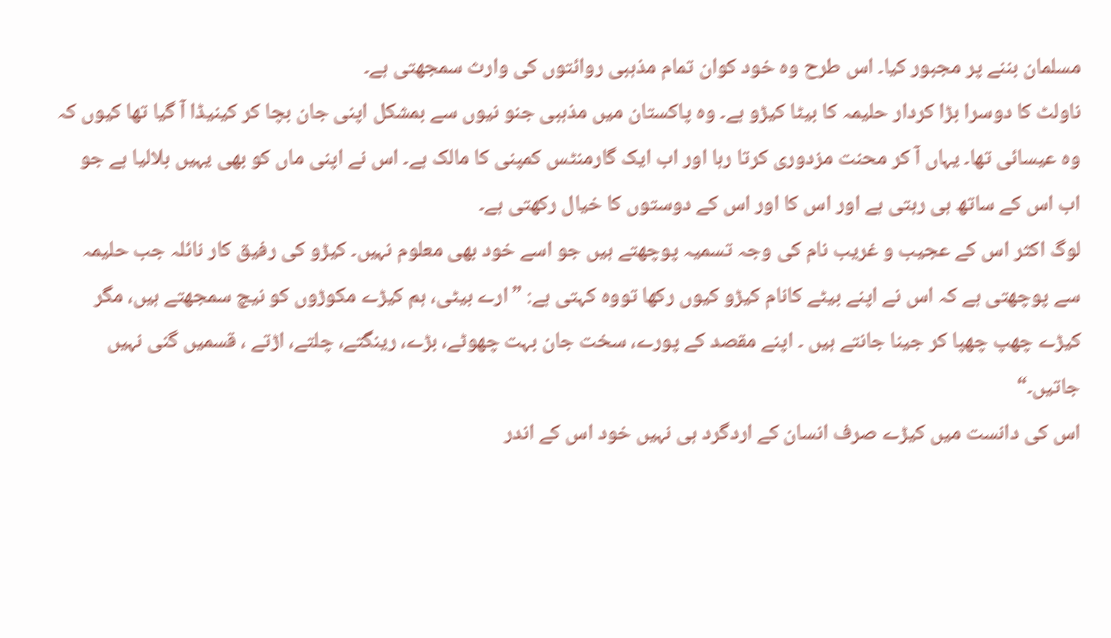مسلمان بننے پر مجبور کیا۔ اس طرح وہ خود کوان تمام مذہبی روائتوں کی وارث سمجھتی ہے۔
ناولٹ کا دوسرا بڑا کردار حلیمہ کا بیٹا کیڑو ہے۔ وہ پاکستان میں مذہبی جنو نیوں سے بمشکل اپنی جان بچا کر کینیڈا آ گیا تھا کیوں کہ وہ عیسائی تھا۔ یہاں آ کر محنت مزدوری کرتا رہا اور اب ایک گارمنٹس کمپنی کا مالک ہے۔ اس نے اپنی ماں کو بھی یہیں بلالیا ہے جو اب اس کے ساتھ ہی رہتی ہے اور اس کا اور اس کے دوستوں کا خیال رکھتی ہے۔
لوگ اکثر اس کے عجیب و غریب نام کی وجہ تسمیہ پوچھتے ہیں جو اسے خود بھی معلوم نہیں۔ کیڑو کی رفیق کار نائلہ جب حلیمہ سے پوچھتی ہے کہ اس نے اپنے بیٹے کانام کیڑو کیوں رکھا تووہ کہتی ہے: ”ارے بیٹی، ہم کیڑے مکوڑوں کو نیچ سمجھتے ہیں، مگر کیڑے چھپ چھپا کر جینا جانتے ہیں ۔ اپنے مقصد کے پورے، سخت جان بہت چھوٹے، بڑے، رینگتے، چلتے، اڑتے ، قسمیں گنی نہیں جاتیں۔“
اس کی دانست میں کیڑے صرف انسان کے اردگرد ہی نہیں خود اس کے اندر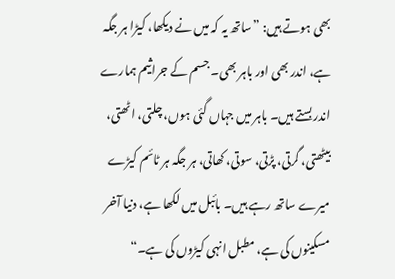بھی ہوتے ہیں: ”ساتھ یہ کہ میں نے دیکھا، کیڑا ہر جگہ ہے، اندر بھی اور باہر بھی۔ جسم کے جراثیم ہمارے اندر بستے ہیں۔ باہر میں جہاں گئی ہوں، چلتی، اٹھتی، بیٹھتی، گرتی، پڑتی، سوتی، کھاتی، ہر جگہ ہر ٹائم کیڑے میرے ساتھ رہے ہیں۔ بائبل میں لکھا ہے، دنیا آخر مسکینوں کی ہے، مطبل انہی کیڑوں کی ہے۔“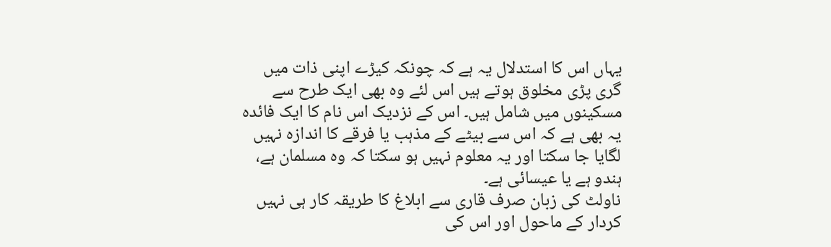یہاں اس کا استدلال یہ ہے کہ چونکہ کیڑے اپنی ذات میں گری پڑی مخلوق ہوتے ہیں اس لئے وہ بھی ایک طرح سے مسکینوں میں شامل ہیں۔ اس کے نزدیک اس نام کا ایک فائدہ یہ بھی ہے کہ اس سے بیٹے کے مذہب یا فرقے کا اندازہ نہیں لگایا جا سکتا اور یہ معلوم نہیں ہو سکتا کہ وہ مسلمان ہے، ہندو ہے یا عیسائی ہے۔
ناولٹ کی زبان صرف قاری سے ابلاغ کا طریقہ کار ہی نہیں کردار کے ماحول اور اس کی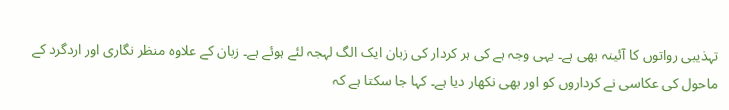تہذیبی رواتوں کا آئینہ بھی ہے۔ یہی وجہ ہے کی ہر کردار کی زبان ایک الگ لہجہ لئے ہوئے ہے۔ زبان کے علاوہ منظر نگاری اور اردگرد کے ماحول کی عکاسی نے کرداروں کو اور بھی نکھار دیا ہے۔ کہا جا سکتا ہے کہ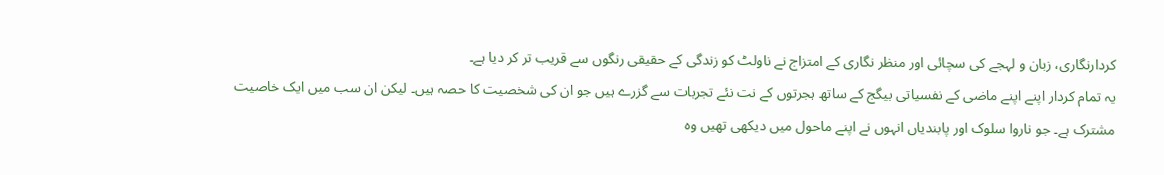کردارنگاری، زبان و لہجے کی سچائی اور منظر نگاری کے امتزاج نے ناولٹ کو زندگی کے حقیقی رنگوں سے قریب تر کر دیا ہے۔
یہ تمام کردار اپنے اپنے ماضی کے نفسیاتی بیگج کے ساتھ ہجرتوں کے نت نئے تجربات سے گزرے ہیں جو ان کی شخصیت کا حصہ ہیں۔ لیکن ان سب میں ایک خاصیت مشترک ہے۔ جو ناروا سلوک اور پابندیاں انہوں نے اپنے ماحول میں دیکھی تھیں وہ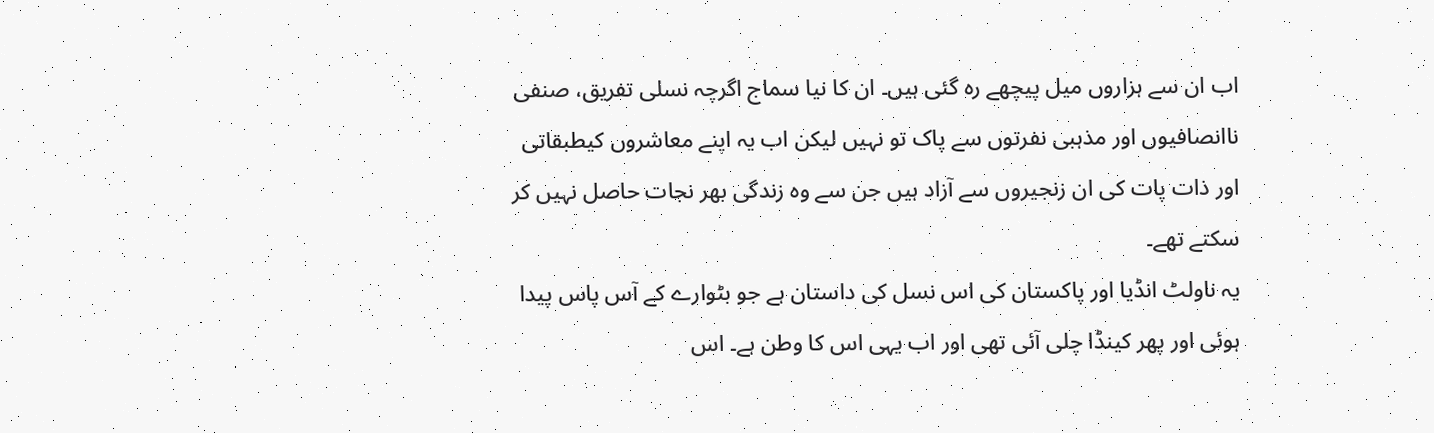اب ان سے ہزاروں میل پیچھے رہ گئی ہیں۔ ان کا نیا سماج اگرچہ نسلی تفریق، صنفی ناانصافیوں اور مذہبی نفرتوں سے پاک تو نہیں لیکن اب یہ اپنے معاشروں کیطبقاتی اور ذات پات کی ان زنجیروں سے آزاد ہیں جن سے وہ زندگی بھر نجات حاصل نہیں کر سکتے تھے۔
یہ ناولٹ انڈیا اور پاکستان کی اس نسل کی داستان ہے جو بٹوارے کے آس پاس پیدا ہوئی اور پھر کینڈا چلی آئی تھی اور اب یہی اس کا وطن ہے۔ اس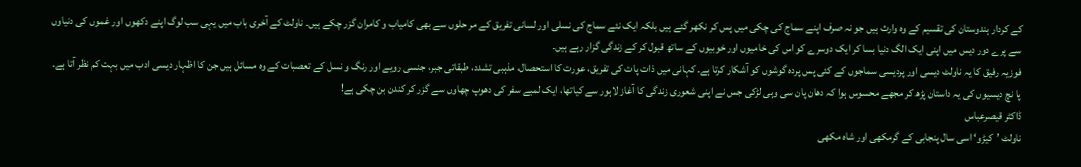کے کردار ہندوستان کی تقسیم کے وہ وارث ہیں جو نہ صرف اپنے سماج کی چکی میں پس کر نکھر گئے ہیں بلکہ ایک نئے سماج کی نسلی اور لسانی تفریق کے مر حلوں سے بھی کامیاب و کامران گزر چکے ہیں۔ ناولٹ کے آخری باب میں یہی سب لوگ اپنے دکھوں اور غموں کی دنیاوں سے پرے دور دیس میں اپنی ایک الگ دنیا بسا کر ایک دوسرے کو اس کی خامیوں اور خوبیوں کے ساتھ قبول کر کے زندگی گزار رہے ہیں۔
فوزیہ رفیق کا یہ ناولٹ دیسی اور پردیسی سماجوں کے کئی پس پردہ گوشوں کو آشکار کرتا ہے۔ کہانی میں ذات پات کی تفریق، عورت کا استحصال، مذہبی تشدد، طبقاتی جبر، جنسی رویے اور رنگ و نسل کے تعصبات کے وہ مسائل ہیں جن کا اظہار دیسی ادب میں بہت کم نظر آتا ہے۔
پا نچ دیسیوں کی یہ داستان پڑھ کر مجھے محسوس ہوا کہ دھان پان سی وہی لڑکی جس نے اپنی شعوری زندگی کا آغاز لاہور سے کیاتھا، ایک لمبے سفر کی دھوپ چھاوں سے گزر کر کندن بن چکی ہے!
ڈاکٹر قیصرعباس
ناولٹ ’کیڑو‘ اسی سال پنجابی کے گرمکھی اور شاہ مکھی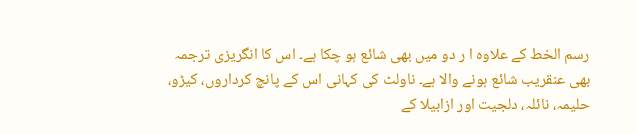رسم الخط کے علاوہ ا ر دو میں بھی شائع ہو چکا ہے۔ اس کا انگریزی ترجمہ بھی عنقریب شائع ہونے والا ہے۔ ناولٹ کی کہانی اس کے پانچ کرداروں، کیڑو، حلیمہ، نائلہ، دلجیت اور ازابیلا کے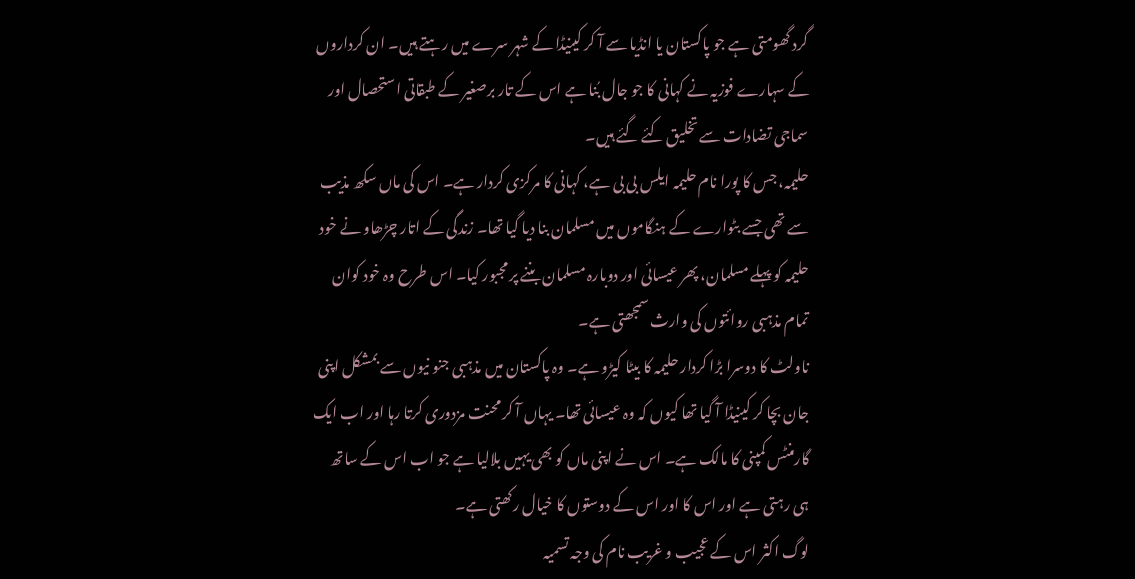گرد گھومتی ہے جو پاکستان یا انڈیا سے آ کر کینیڈا کے شہر سرے میں رہتے ہیں۔ ان کرداروں کے سہارے فوزیہ نے کہانی کا جو جال بُنا ہے اس کے تار برصغیر کے طبقاتی استحصال اور سماجی تضادات سے تخلیق کئے گئے ہیں۔
حلیمہ، جس کا پورا نام حلیمہ ایلس بی بی ہے، کہانی کا مرکزی کردار ہے۔ اس کی ماں سکھ مذیب سے تھی جسے بٹوارے کے ہنگاموں میں مسلمان بنا دیا گیا تھا۔ زندگی کے اتار چڑھاو نے خود حلیمہ کو پہلے مسلمان، پھر عیسائی اور دوبارہ مسلمان بننے پر مجبور کیا۔ اس طرح وہ خود کوان تمام مذہبی روائتوں کی وارث سمجھتی ہے۔
ناولٹ کا دوسرا بڑا کردار حلیمہ کا بیٹا کیڑو ہے۔ وہ پاکستان میں مذہبی جنو نیوں سے بمشکل اپنی جان بچا کر کینیڈا آ گیا تھا کیوں کہ وہ عیسائی تھا۔ یہاں آ کر محنت مزدوری کرتا رہا اور اب ایک گارمنٹس کمپنی کا مالک ہے۔ اس نے اپنی ماں کو بھی یہیں بلالیا ہے جو اب اس کے ساتھ ہی رہتی ہے اور اس کا اور اس کے دوستوں کا خیال رکھتی ہے۔
لوگ اکثر اس کے عجیب و غریب نام کی وجہ تسمیہ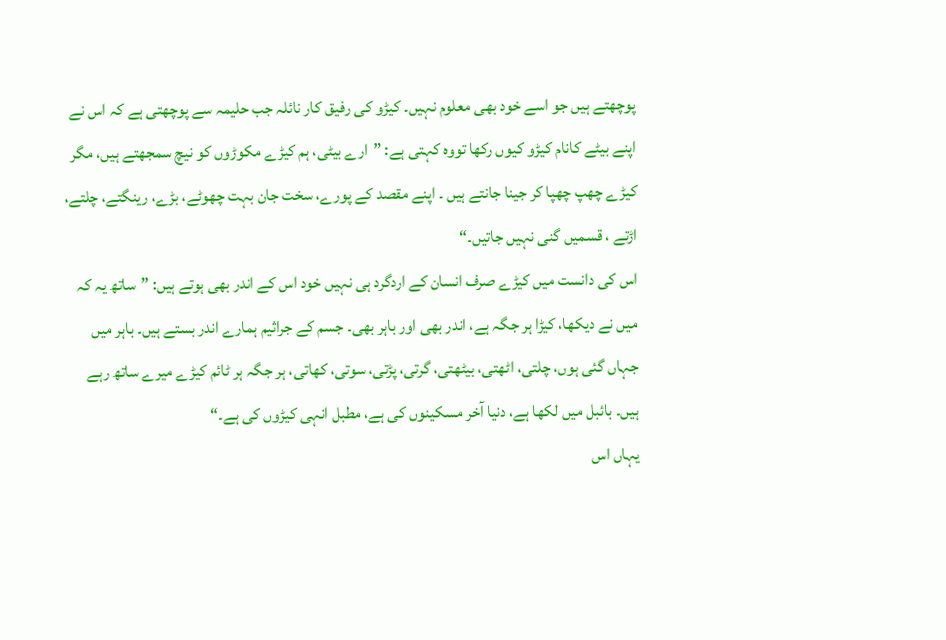پوچھتے ہیں جو اسے خود بھی معلوم نہیں۔ کیڑو کی رفیق کار نائلہ جب حلیمہ سے پوچھتی ہے کہ اس نے اپنے بیٹے کانام کیڑو کیوں رکھا تووہ کہتی ہے: ”ارے بیٹی، ہم کیڑے مکوڑوں کو نیچ سمجھتے ہیں، مگر کیڑے چھپ چھپا کر جینا جانتے ہیں ۔ اپنے مقصد کے پورے، سخت جان بہت چھوٹے، بڑے، رینگتے، چلتے، اڑتے ، قسمیں گنی نہیں جاتیں۔“
اس کی دانست میں کیڑے صرف انسان کے اردگرد ہی نہیں خود اس کے اندر بھی ہوتے ہیں: ”ساتھ یہ کہ میں نے دیکھا، کیڑا ہر جگہ ہے، اندر بھی اور باہر بھی۔ جسم کے جراثیم ہمارے اندر بستے ہیں۔ باہر میں جہاں گئی ہوں، چلتی، اٹھتی، بیٹھتی، گرتی، پڑتی، سوتی، کھاتی، ہر جگہ ہر ٹائم کیڑے میرے ساتھ رہے ہیں۔ بائبل میں لکھا ہے، دنیا آخر مسکینوں کی ہے، مطبل انہی کیڑوں کی ہے۔“
یہاں اس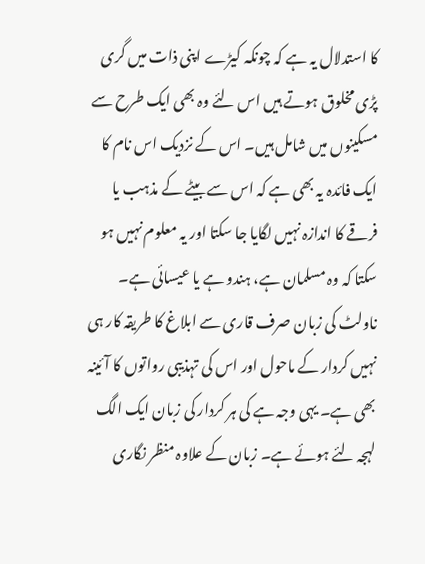کا استدلال یہ ہے کہ چونکہ کیڑے اپنی ذات میں گری پڑی مخلوق ہوتے ہیں اس لئے وہ بھی ایک طرح سے مسکینوں میں شامل ہیں۔ اس کے نزدیک اس نام کا ایک فائدہ یہ بھی ہے کہ اس سے بیٹے کے مذہب یا فرقے کا اندازہ نہیں لگایا جا سکتا اور یہ معلوم نہیں ہو سکتا کہ وہ مسلمان ہے، ہندو ہے یا عیسائی ہے۔
ناولٹ کی زبان صرف قاری سے ابلاغ کا طریقہ کار ہی نہیں کردار کے ماحول اور اس کی تہذیبی رواتوں کا آئینہ بھی ہے۔ یہی وجہ ہے کی ہر کردار کی زبان ایک الگ لہجہ لئے ہوئے ہے۔ زبان کے علاوہ منظر نگاری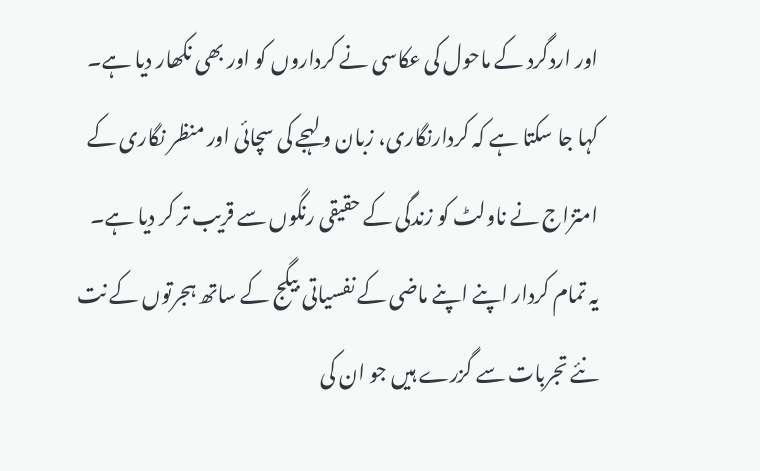اور اردگرد کے ماحول کی عکاسی نے کرداروں کو اور بھی نکھار دیا ہے۔ کہا جا سکتا ہے کہ کردارنگاری، زبان و لہجے کی سچائی اور منظر نگاری کے امتزاج نے ناولٹ کو زندگی کے حقیقی رنگوں سے قریب تر کر دیا ہے۔
یہ تمام کردار اپنے اپنے ماضی کے نفسیاتی بیگج کے ساتھ ہجرتوں کے نت نئے تجربات سے گزرے ہیں جو ان کی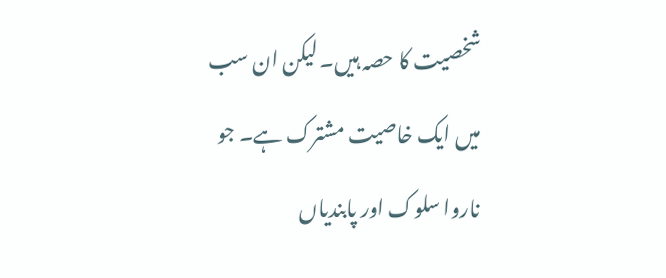شخصیت کا حصہ ہیں۔ لیکن ان سب میں ایک خاصیت مشترک ہے۔ جو ناروا سلوک اور پابندیاں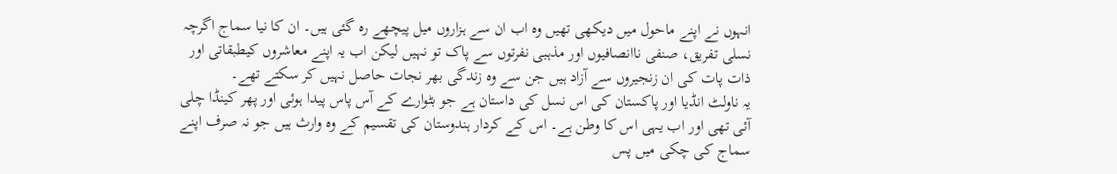انہوں نے اپنے ماحول میں دیکھی تھیں وہ اب ان سے ہزاروں میل پیچھے رہ گئی ہیں۔ ان کا نیا سماج اگرچہ نسلی تفریق، صنفی ناانصافیوں اور مذہبی نفرتوں سے پاک تو نہیں لیکن اب یہ اپنے معاشروں کیطبقاتی اور ذات پات کی ان زنجیروں سے آزاد ہیں جن سے وہ زندگی بھر نجات حاصل نہیں کر سکتے تھے۔
یہ ناولٹ انڈیا اور پاکستان کی اس نسل کی داستان ہے جو بٹوارے کے آس پاس پیدا ہوئی اور پھر کینڈا چلی آئی تھی اور اب یہی اس کا وطن ہے۔ اس کے کردار ہندوستان کی تقسیم کے وہ وارث ہیں جو نہ صرف اپنے سماج کی چکی میں پس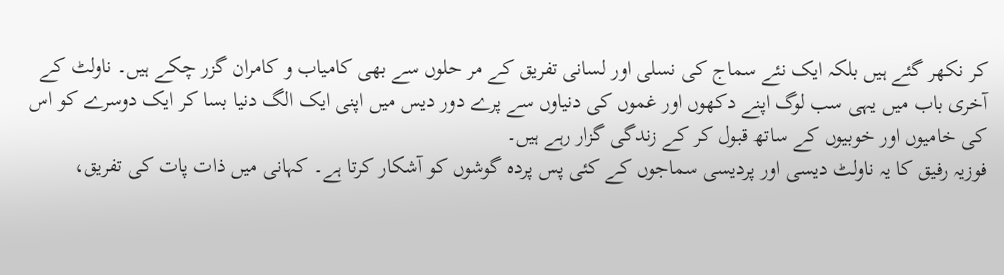کر نکھر گئے ہیں بلکہ ایک نئے سماج کی نسلی اور لسانی تفریق کے مر حلوں سے بھی کامیاب و کامران گزر چکے ہیں۔ ناولٹ کے آخری باب میں یہی سب لوگ اپنے دکھوں اور غموں کی دنیاوں سے پرے دور دیس میں اپنی ایک الگ دنیا بسا کر ایک دوسرے کو اس کی خامیوں اور خوبیوں کے ساتھ قبول کر کے زندگی گزار رہے ہیں۔
فوزیہ رفیق کا یہ ناولٹ دیسی اور پردیسی سماجوں کے کئی پس پردہ گوشوں کو آشکار کرتا ہے۔ کہانی میں ذات پات کی تفریق،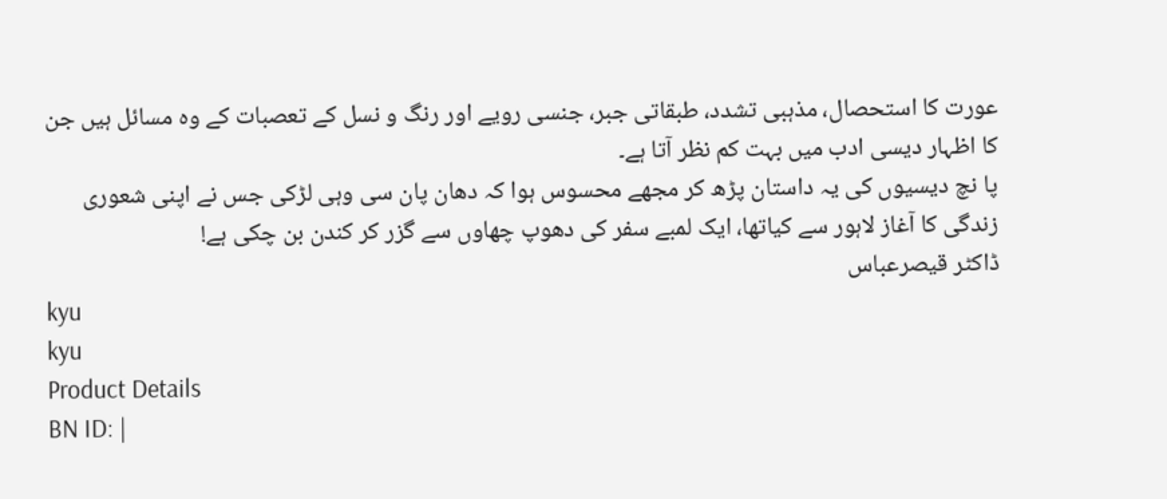عورت کا استحصال، مذہبی تشدد، طبقاتی جبر، جنسی رویے اور رنگ و نسل کے تعصبات کے وہ مسائل ہیں جن کا اظہار دیسی ادب میں بہت کم نظر آتا ہے۔
پا نچ دیسیوں کی یہ داستان پڑھ کر مجھے محسوس ہوا کہ دھان پان سی وہی لڑکی جس نے اپنی شعوری زندگی کا آغاز لاہور سے کیاتھا، ایک لمبے سفر کی دھوپ چھاوں سے گزر کر کندن بن چکی ہے!
ڈاکٹر قیصرعباس
kyu
kyu
Product Details
BN ID: |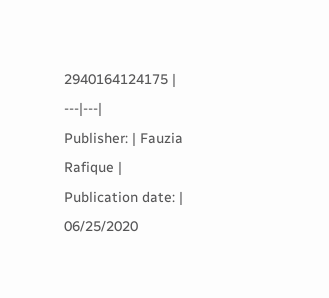2940164124175 |
---|---|
Publisher: | Fauzia Rafique |
Publication date: | 06/25/2020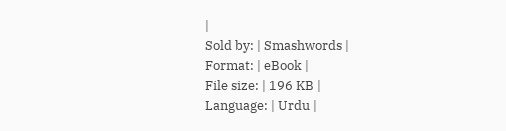|
Sold by: | Smashwords |
Format: | eBook |
File size: | 196 KB |
Language: | Urdu |